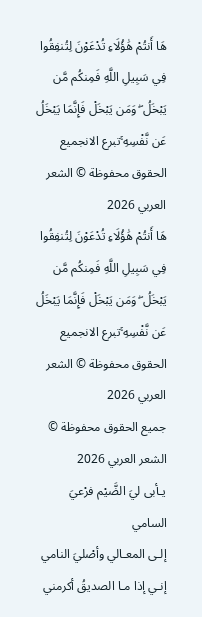هَا أَنتُمْ هَٰؤُلَاءِ تُدْعَوْنَ لِتُنفِقُوا فِي سَبِيلِ اللَّهِ فَمِنكُم مَّن يَبْخَلُ ۖ وَمَن يَبْخَلْ فَإِنَّمَا يَبْخَلُ عَن نَّفْسِهِ ۚتبرع الانجميع الحقوق محفوظة © الشعر العربي 2026
هَا أَنتُمْ هَٰؤُلَاءِ تُدْعَوْنَ لِتُنفِقُوا فِي سَبِيلِ اللَّهِ فَمِنكُم مَّن يَبْخَلُ ۖ وَمَن يَبْخَلْ فَإِنَّمَا يَبْخَلُ عَن نَّفْسِهِ ۚتبرع الانجميع الحقوق محفوظة © الشعر العربي 2026
جميع الحقوق محفوظة © الشعر العربي 2026
يـأبى ليَ الضَّيْم فرْعيَ السامي
إلـى المعـالي وأصْليَ النامي
إنـي إذا مـا الصديقُ أكرمني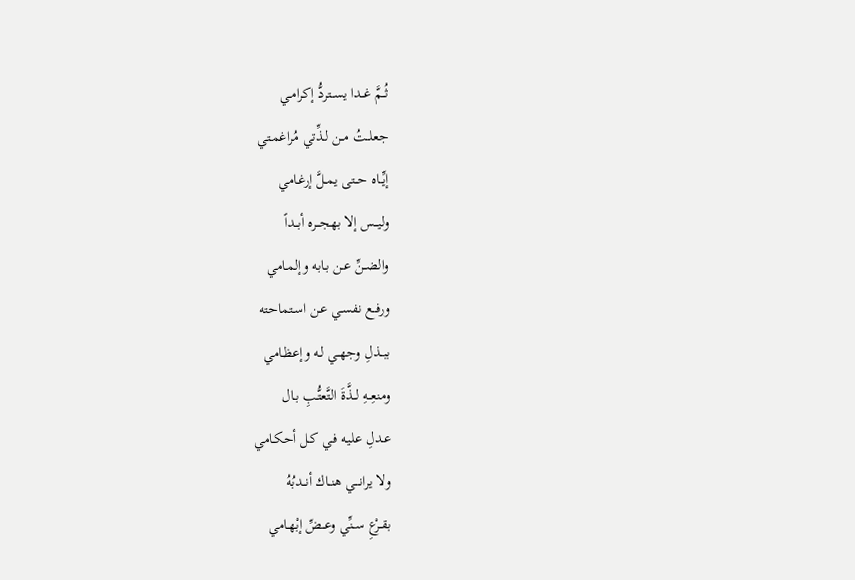ثُــمَّ غــدا يســتردُّ إكرامـي
جعلــتُ مــن لـذِّتي مُراغمـتي
إيِّــاه حــتى يمــلَّ إرغـامي
وليـــس إلا بهجـــره أبــداً
والضــنِّ عـن بـابه وإلمـامي
ورفــع نفسـي عـن اسـتماحته
ببــذلِ وجهــي لـه وإعظـامي
ومنعِــهِ لــذَّةَ التَّعتُّـبِ بـال
عـدلِ عليـه فـي كـل أحكـامي
ولا يرانـــي هنــاك أنــدبُهُ
بقــرْعِ ســنِّي وعــضِّ إبْهـامي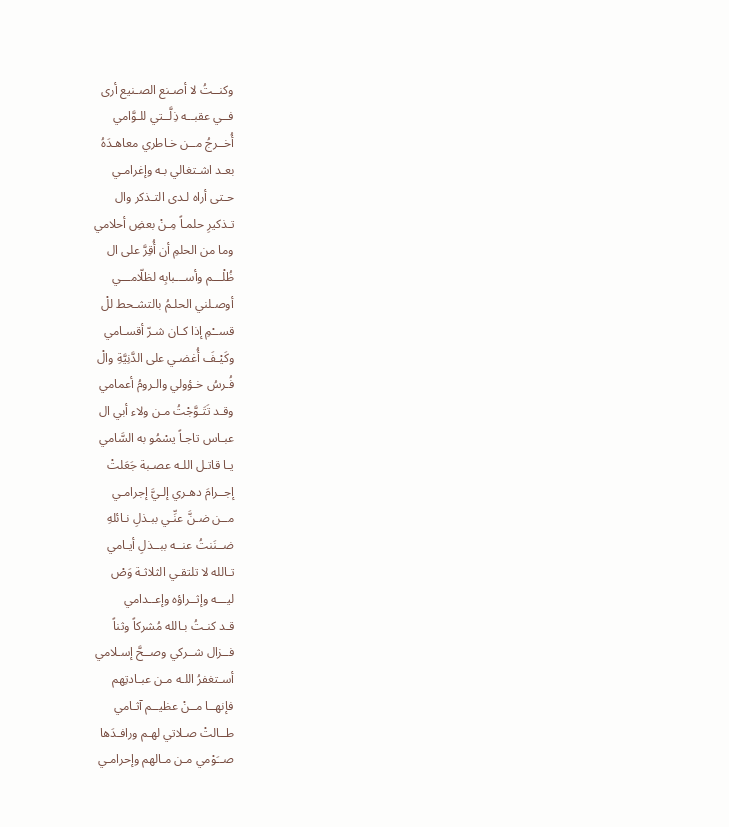وكنــتُ لا أصـنع الصـنيع أرى
فــي عقبــه ذِلَّــتي للـوَّامي
أُخــرجُ مــن خـاطري معاهـدَهُ
بعـد اشـتغالي بـه وإغرامـي
حـتى أراه لـدى التـذكر وال
تـذكيرِ حلمـاً مِـنْ بعضِ أحلامي
وما من الحلمِ أن أُقِرَّ على ال
ظُلْـــم وأســـبابِه لظلّامـــي
أوصـلني الحلـمُ بالتشـحط للْ
قســْمِ إذا كـان شـرّ أقسـامي
وكَيْـفَ أُغضـي على الدَّنِيَّةِ والْ
فُـرسُ خـؤولي والـرومُ أعمامي
وقـد تَتَـوَّجْتُ مـن ولاء أبي ال
عبـاس تاجـاً يسْمُو به السَّامي
يـا قاتـل اللـه عصـبة جَعَلتْ
إجــرامَ دهـري إلـيَّ إجرامـي
مــن ضـنَّ عنِّـي ببـذلِ نـائلهِ
ضــنَنتُ عنــه ببــذلِ أيـامي
تـالله لا تلتقـي الثلاثـة وَصْ
ليـــه وإثــراؤه وإعــدامي
قـد كنـتُ بـالله مُشركاً وثناً
فــزال شــركي وصــحَّ إسـلامي
أسـتغفرُ اللـه مـن عبـادتِهم
فإنهــا مــنْ عظيــم آثـامي
طــالتْ صـلاتي لهـم ورافـدَها
صــَوْمي مـن مـالهم وإحرامـي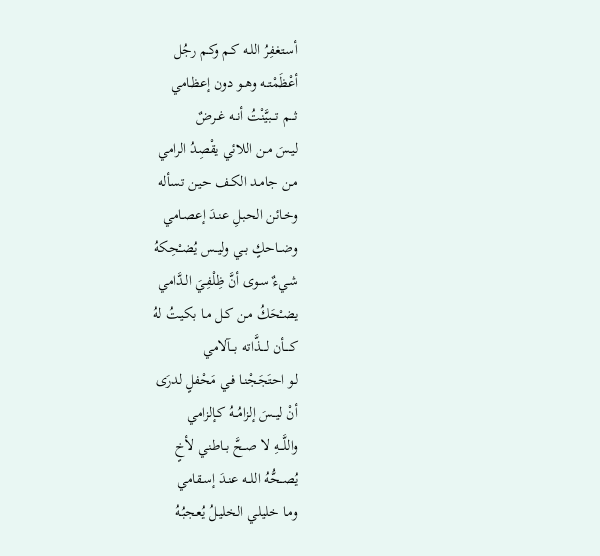أسـتغفِرُ اللـه كـم وكـم رجُل
أعْظَمْتــه وهــو دون إعظـامي
ثـــم تـــبيَّنْتُ أنــه غــرضٌ
ليـسَ مـن اللائي يقْصِدُ الرامي
مـن جامـد الكـف حيـن تسأله
وخـائن الحبـلِ عنـدَ إعصـامي
وضــاحكٍ بــي وليــس يُضـْحِكهُ
شـيءٌ سـوى أنَّ ظِلْفِـيَ الـدَّامي
يضـْحَكُ مـن كـل مـا بكيـتُ لهُ
كــــأن لــــذَّاته بـــآلامي
لـو احتَجَجْنـا فـي مَحْفلٍ لدرَى
أنْ ليــسَ إلزامُــهُ كـإلزامي
واللَّـــهِ لا صــحَّ بــاطني لأخٍ
يُصــحُّهُ اللــه عنـدَ إسـقامي
ومـا خليلـي الخليـلُ يُعجبُـهُ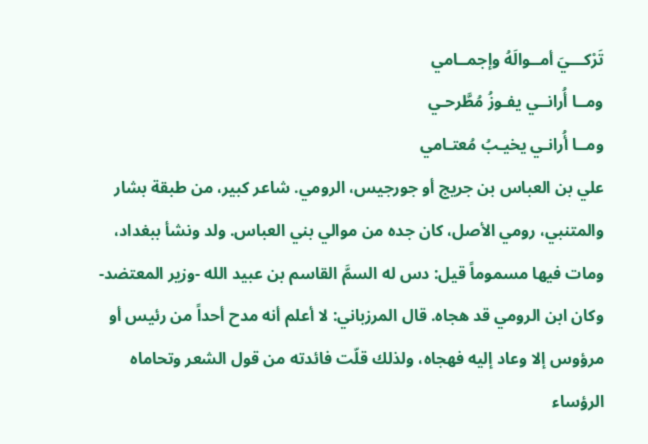تَرْكـــيَ أمــوالَهُ وإجمــامي
ومــا أُرانــي يفـوزُ مُطَّرحـي
ومــا أُرانـي يخيـبُ مُعتـامي
علي بن العباس بن جريج أو جورجيس، الرومي. شاعر كبير، من طبقة بشار والمتنبي، رومي الأصل، كان جده من موالي بني العباس. ولد ونشأ ببغداد، ومات فيها مسموماً قيل: دس له السمَّ القاسم بن عبيد الله -وزير المعتضد- وكان ابن الرومي قد هجاه. قال المرزباني: لا أعلم أنه مدح أحداً من رئيس أو مرؤوس إلا وعاد إليه فهجاه، ولذلك قلّت فائدته من قول الشعر وتحاماه الرؤساء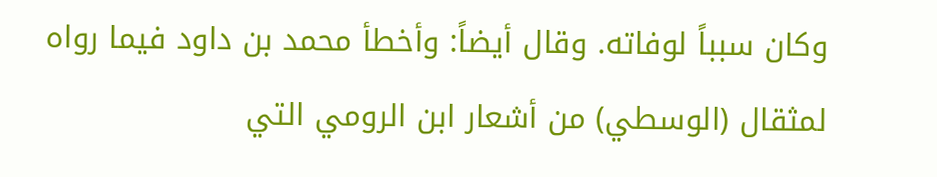وكان سبباً لوفاته. وقال أيضاً: وأخطأ محمد بن داود فيما رواه لمثقال (الوسطي) من أشعار ابن الرومي التي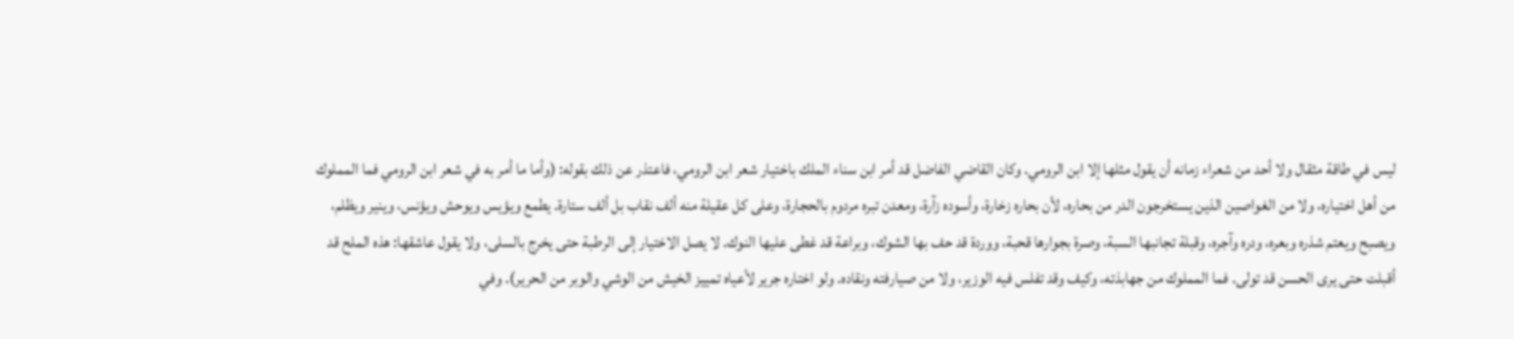ليس في طاقة مثقال ولا أحد من شعراء زمانه أن يقول مثلها إلا ابن الرومي. وكان القاضي الفاضل قد أمر ابن سناء الملك باختيار شعر ابن الرومي، فاعتذر عن ذلك بقوله: (وأما ما أمر به في شعر ابن الرومي فما المملوك من أهل اختياره، ولا من الغواصين الذين يستخرجون الدر من بحاره، لأن بحاره زخارة، وأسوده زآرة، ومعدن تبره مردوم بالحجارة، وعلى كل عقيلة منه ألف نقاب بل ألف ستارة. يطمع ويؤيس ويوحش ويؤنس، وينير ويظلم، ويصبح ويعتم شذره وبعره، ودره وآجره، وقبلة تجانبها السبة، وصرة بجوارها قحبة، ووردة قد حف بها الشوك، وبراعة قد غطى عليها النوك. لا يصل الاختيار إلى الرطبة حتى يخرج بالسلى، ولا يقول عاشقها: هذه الملح قد أقبلت حتى يرى الحسن قد تولى. فما المملوك من جهابذته، وكيف وقد تفلس فيه الوزير، ولا من صيارفته ونقاده. ولو اختاره جرير لأعياه تمييز الخيش من الوشي والوبر من الحرير). وفي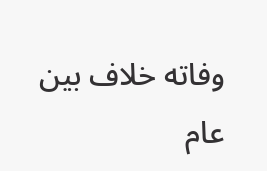وفاته خلاف بين عام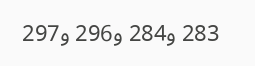283 و284 و296 و297